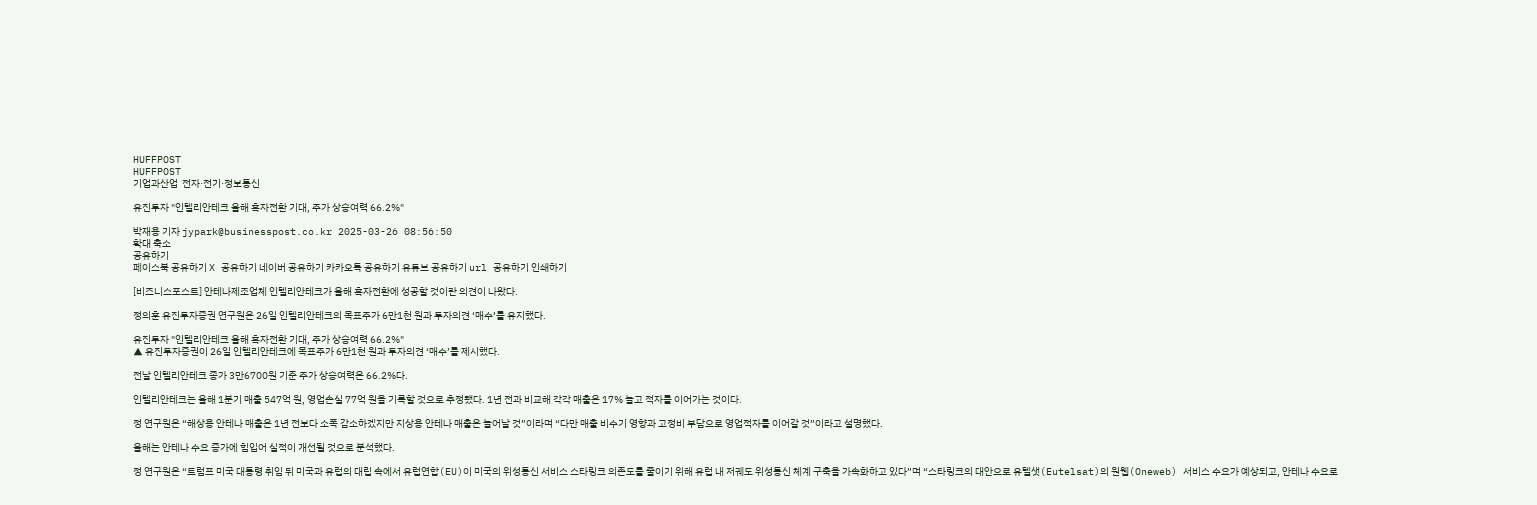HUFFPOST
HUFFPOST
기업과산업  전자·전기·정보통신

유진투자 "인텔리안테크 올해 흑자전환 기대, 주가 상승여력 66.2%"

박재용 기자 jypark@businesspost.co.kr 2025-03-26 08:56:50
확대 축소
공유하기
페이스북 공유하기 X 공유하기 네이버 공유하기 카카오톡 공유하기 유튜브 공유하기 url 공유하기 인쇄하기

[비즈니스포스트] 안테나제조업체 인텔리안테크가 올해 흑자전환에 성공할 것이란 의견이 나왔다.

정의훈 유진투자증권 연구원은 26일 인텔리안테크의 목표주가 6만1천 원과 투자의견 ‘매수’를 유지했다.

유진투자 "인텔리안테크 올해 흑자전환 기대, 주가 상승여력 66.2%"
▲ 유진투자증권이 26일 인텔리안테크에 목표주가 6만1천 원과 투자의견 ‘매수’를 제시했다.

전날 인텔리안테크 종가 3만6700원 기준 주가 상승여력은 66.2%다.

인텔리안테크는 올해 1분기 매출 547억 원, 영업손실 77억 원을 기록할 것으로 추정됐다. 1년 전과 비교해 각각 매출은 17% 늘고 적자를 이어가는 것이다.

정 연구원은 “해상용 안테나 매출은 1년 전보다 소폭 감소하겠지만 지상용 안테나 매출은 늘어날 것”이라며 “다만 매출 비수기 영향과 고정비 부담으로 영업적자를 이어갈 것”이라고 설명했다.

올해는 안테나 수요 증가에 힘입어 실적이 개선될 것으로 분석했다.

정 연구원은 “트럼프 미국 대통령 취임 뒤 미국과 유럽의 대립 속에서 유럽연합(EU)이 미국의 위성통신 서비스 스타링크 의존도를 줄이기 위해 유럽 내 저궤도 위성통신 체계 구축을 가속화하고 있다”며 “스타링크의 대안으로 유텔샛(Eutelsat)의 원웹(Oneweb) 서비스 수요가 예상되고, 안테나 수요로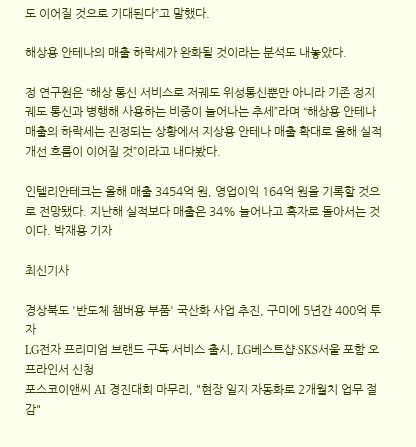도 이어질 것으로 기대된다”고 말했다.

해상용 안테나의 매출 하락세가 완화될 것이라는 분석도 내놓았다.

정 연구원은 “해상 통신 서비스로 저궤도 위성통신뿐만 아니라 기존 정지궤도 통신과 병행해 사용하는 비중이 늘어나는 추세”라며 “해상용 안테나 매출의 하락세는 진정되는 상황에서 지상용 안테나 매출 확대로 올해 실적 개선 흐름이 이어질 것”이라고 내다봤다.

인텔리안테크는 올해 매출 3454억 원, 영업이익 164억 원을 기록할 것으로 전망됐다. 지난해 실적보다 매출은 34% 늘어나고 흑자로 돌아서는 것이다. 박재용 기자

최신기사

경상북도 '반도체 챔버용 부품' 국산화 사업 추진, 구미에 5년간 400억 투자
LG전자 프리미엄 브랜드 구독 서비스 출시, LG베스트샵·SKS서울 포함 오프라인서 신청
포스코이앤씨 AI 경진대회 마무리, "현장 일지 자동화로 2개월치 업무 절감"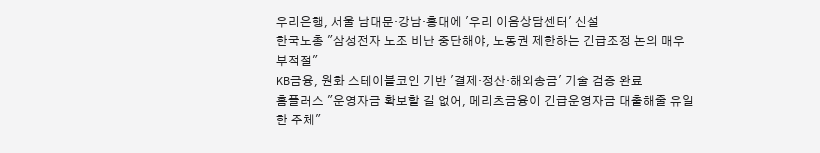우리은행, 서울 남대문·강남·홍대에 '우리 이음상담센터' 신설
한국노총 "삼성전자 노조 비난 중단해야, 노동권 제한하는 긴급조정 논의 매우 부적절"
KB금융, 원화 스테이블코인 기반 '결제·정산·해외송금' 기술 검증 완료
홈플러스 "운영자금 확보할 길 없어, 메리츠금융이 긴급운영자금 대출해줄 유일한 주체"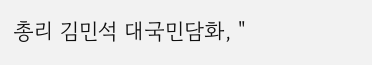총리 김민석 대국민담화, "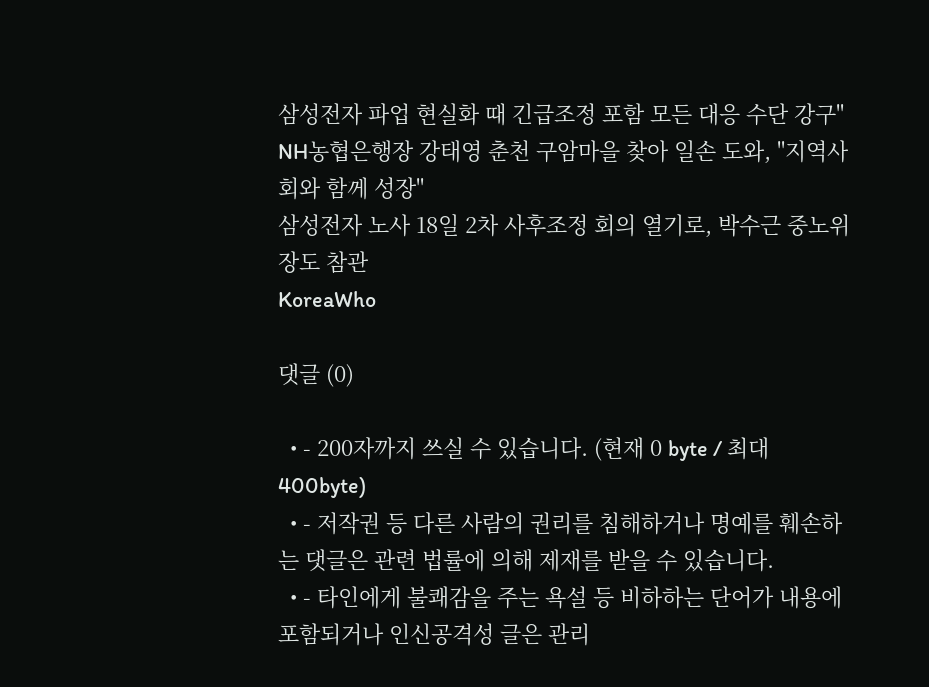삼성전자 파업 현실화 때 긴급조정 포함 모든 대응 수단 강구"
NH농협은행장 강태영 춘천 구암마을 찾아 일손 도와, "지역사회와 함께 성장"
삼성전자 노사 18일 2차 사후조정 회의 열기로, 박수근 중노위장도 참관
KoreaWho

댓글 (0)

  • - 200자까지 쓰실 수 있습니다. (현재 0 byte / 최대 400byte)
  • - 저작권 등 다른 사람의 권리를 침해하거나 명예를 훼손하는 댓글은 관련 법률에 의해 제재를 받을 수 있습니다.
  • - 타인에게 불쾌감을 주는 욕설 등 비하하는 단어가 내용에 포함되거나 인신공격성 글은 관리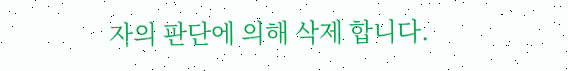자의 판단에 의해 삭제 합니다.